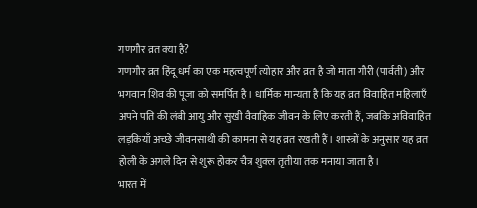गणगौर व्रत क्या है?
गणगौर व्रत हिंदू धर्म का एक महत्वपूर्ण त्योहार और व्रत है जो माता गौरी (पार्वती) और भगवान शिव की पूजा को समर्पित है। धार्मिक मान्यता है कि यह व्रत विवाहित महिलाएँ अपने पति की लंबी आयु और सुखी वैवाहिक जीवन के लिए करती हैं, जबकि अविवाहित लड़कियाँ अच्छे जीवनसाथी की कामना से यह व्रत रखती हैं। शास्त्रों के अनुसार यह व्रत होली के अगले दिन से शुरू होकर चैत्र शुक्ल तृतीया तक मनाया जाता है।
भारत में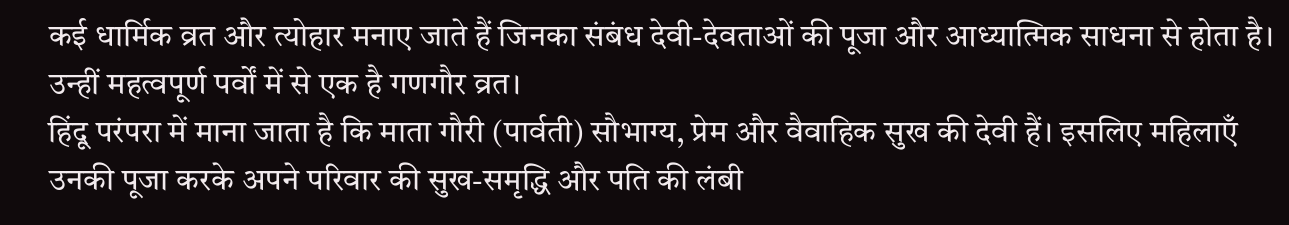कई धार्मिक व्रत और त्योहार मनाए जाते हैं जिनका संबंध देवी-देवताओं की पूजा और आध्यात्मिक साधना से होता है। उन्हीं महत्वपूर्ण पर्वों में से एक है गणगौर व्रत।
हिंदू परंपरा में माना जाता है कि माता गौरी (पार्वती) सौभाग्य, प्रेम और वैवाहिक सुख की देवी हैं। इसलिए महिलाएँ उनकी पूजा करके अपने परिवार की सुख-समृद्धि और पति की लंबी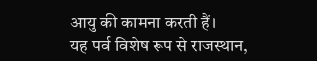आयु की कामना करती हैं।
यह पर्व विशेष रूप से राजस्थान,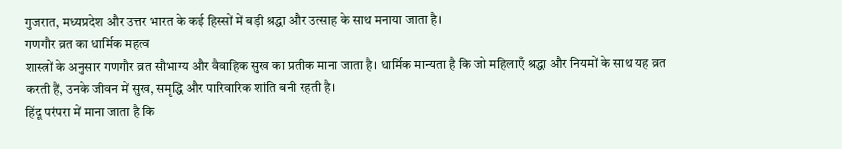गुजरात, मध्यप्रदेश और उत्तर भारत के कई हिस्सों में बड़ी श्रद्धा और उत्साह के साथ मनाया जाता है।
गणगौर व्रत का धार्मिक महत्व
शास्त्रों के अनुसार गणगौर व्रत सौभाग्य और वैवाहिक सुख का प्रतीक माना जाता है। धार्मिक मान्यता है कि जो महिलाएँ श्रद्धा और नियमों के साथ यह व्रत करती हैं, उनके जीवन में सुख, समृद्धि और पारिवारिक शांति बनी रहती है।
हिंदू परंपरा में माना जाता है कि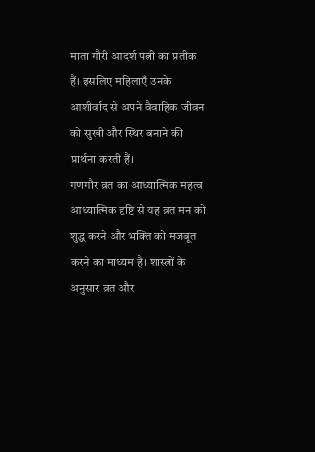माता गौरी आदर्श पत्नी का प्रतीक हैं। इसलिए महिलाएँ उनके आशीर्वाद से अपने वैवाहिक जीवन को सुखी और स्थिर बनाने की प्रार्थना करती हैं।
गणगौर व्रत का आध्यात्मिक महत्व
आध्यात्मिक दृष्टि से यह व्रत मन को शुद्ध करने और भक्ति को मजबूत करने का माध्यम है। शास्त्रों के अनुसार व्रत और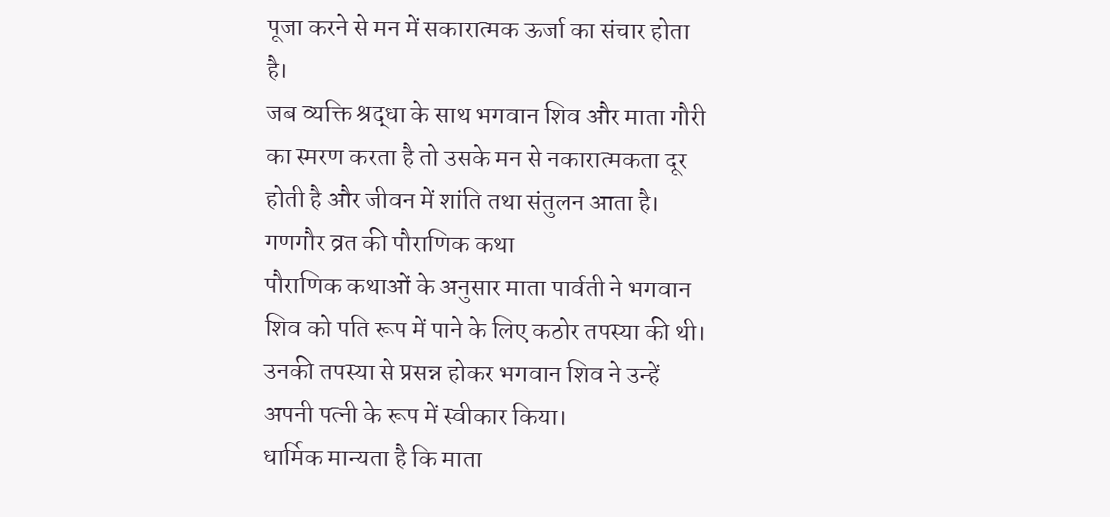पूजा करने से मन में सकारात्मक ऊर्जा का संचार होता है।
जब व्यक्ति श्रद्धा के साथ भगवान शिव और माता गौरी का स्मरण करता है तो उसके मन से नकारात्मकता दूर होती है और जीवन में शांति तथा संतुलन आता है।
गणगौर व्रत की पौराणिक कथा
पौराणिक कथाओं के अनुसार माता पार्वती ने भगवान शिव को पति रूप में पाने के लिए कठोर तपस्या की थी। उनकी तपस्या से प्रसन्न होकर भगवान शिव ने उन्हें अपनी पत्नी के रूप में स्वीकार किया।
धार्मिक मान्यता है कि माता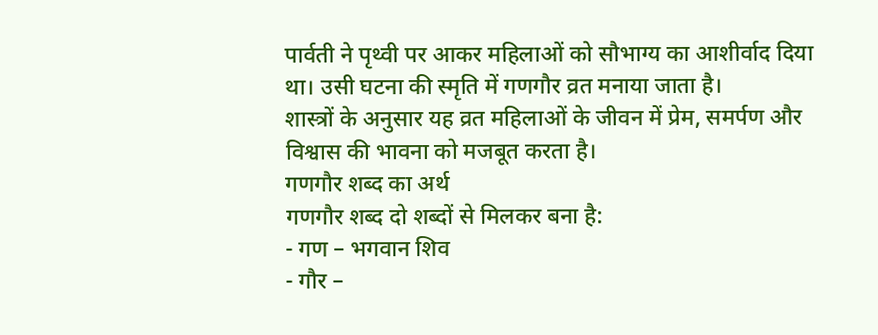पार्वती ने पृथ्वी पर आकर महिलाओं को सौभाग्य का आशीर्वाद दिया था। उसी घटना की स्मृति में गणगौर व्रत मनाया जाता है।
शास्त्रों के अनुसार यह व्रत महिलाओं के जीवन में प्रेम, समर्पण और विश्वास की भावना को मजबूत करता है।
गणगौर शब्द का अर्थ
गणगौर शब्द दो शब्दों से मिलकर बना है:
- गण – भगवान शिव
- गौर –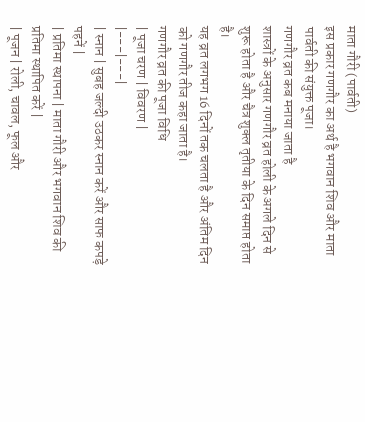माता गौरी (पार्वती)
इस प्रकार गणगौर का अर्थ है भगवान शिव और माता पार्वती की संयुक्त पूजा।
गणगौर व्रत कब मनाया जाता है
शास्त्रों के अनुसार गणगौर व्रत होली के अगले दिन से शुरू होता है और चैत्र शुक्ल तृतीया के दिन समाप्त होता है।
यह व्रत लगभग 16 दिनों तक चलता है और अंतिम दिन को गणगौर तीज कहा जाता है।
गणगौर व्रत की पूजा विधि
| पूजा चरण | विवरण |
|---|---|
| स्नान | सुबह जल्दी उठकर स्नान करें और साफ कपड़े पहनें |
| प्रतिमा स्थापना | माता गौरी और भगवान शिव की प्रतिमा स्थापित करें |
| पूजन | रोली, चावल, फूल और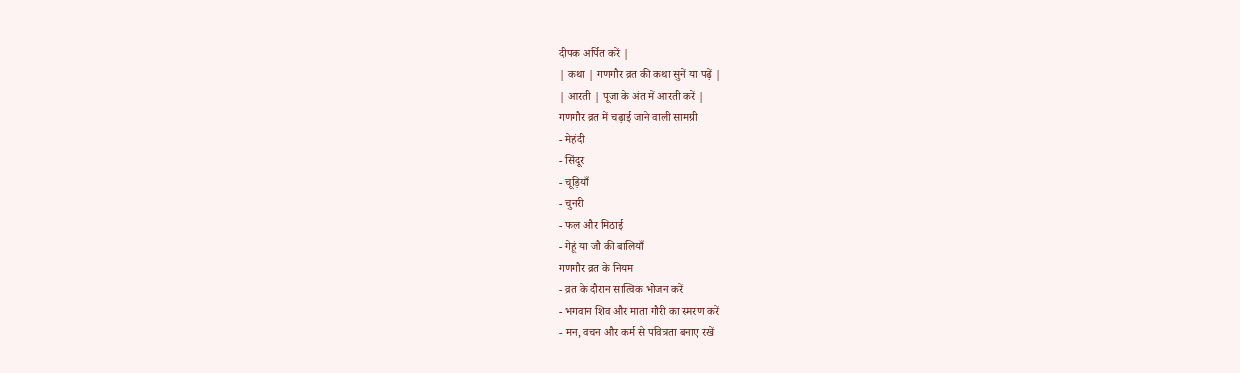दीपक अर्पित करें |
| कथा | गणगौर व्रत की कथा सुनें या पढ़ें |
| आरती | पूजा के अंत में आरती करें |
गणगौर व्रत में चढ़ाई जाने वाली सामग्री
- मेहंदी
- सिंदूर
- चूड़ियाँ
- चुनरी
- फल और मिठाई
- गेहूं या जौ की बालियाँ
गणगौर व्रत के नियम
- व्रत के दौरान सात्विक भोजन करें
- भगवान शिव और माता गौरी का स्मरण करें
- मन, वचन और कर्म से पवित्रता बनाए रखें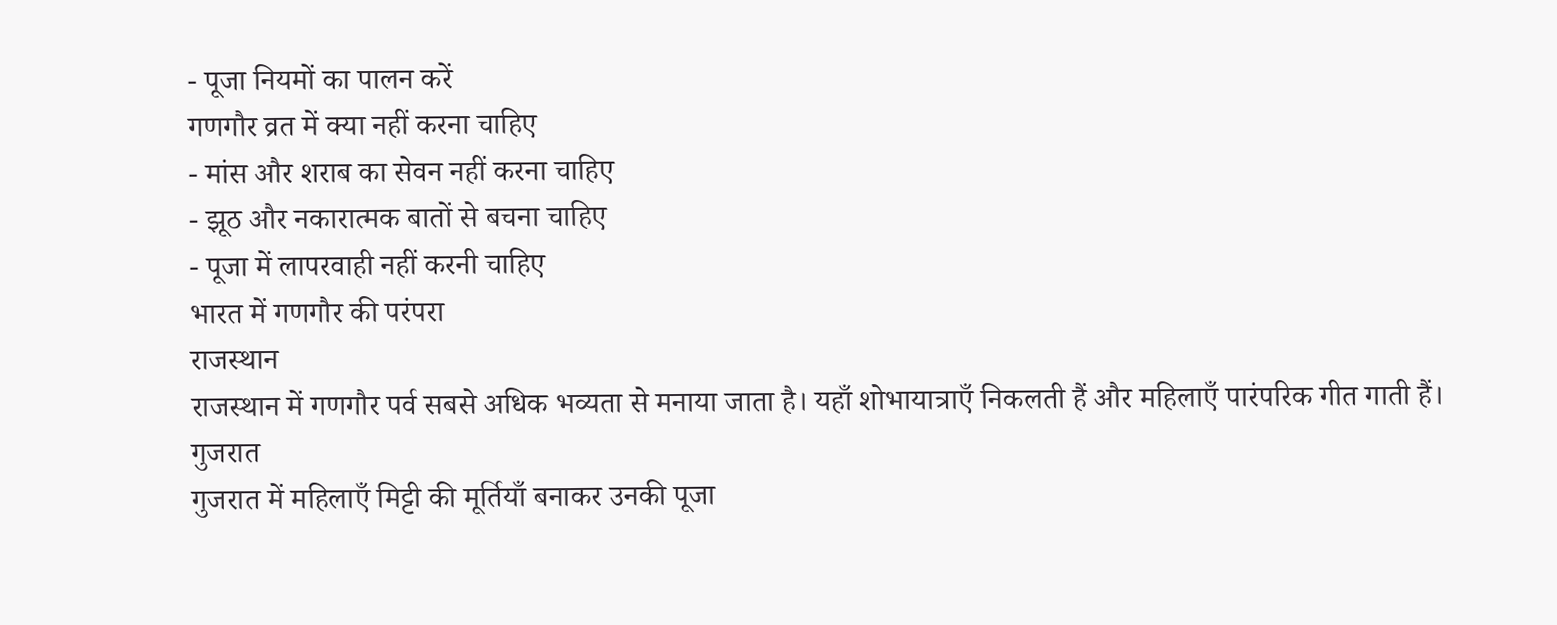- पूजा नियमों का पालन करें
गणगौर व्रत में क्या नहीं करना चाहिए
- मांस और शराब का सेवन नहीं करना चाहिए
- झूठ और नकारात्मक बातों से बचना चाहिए
- पूजा में लापरवाही नहीं करनी चाहिए
भारत में गणगौर की परंपरा
राजस्थान
राजस्थान में गणगौर पर्व सबसे अधिक भव्यता से मनाया जाता है। यहाँ शोभायात्राएँ निकलती हैं और महिलाएँ पारंपरिक गीत गाती हैं।
गुजरात
गुजरात में महिलाएँ मिट्टी की मूर्तियाँ बनाकर उनकी पूजा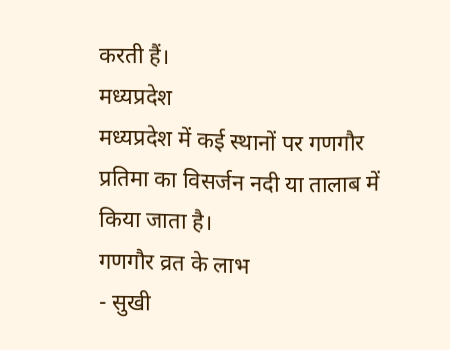करती हैं।
मध्यप्रदेश
मध्यप्रदेश में कई स्थानों पर गणगौर प्रतिमा का विसर्जन नदी या तालाब में किया जाता है।
गणगौर व्रत के लाभ
- सुखी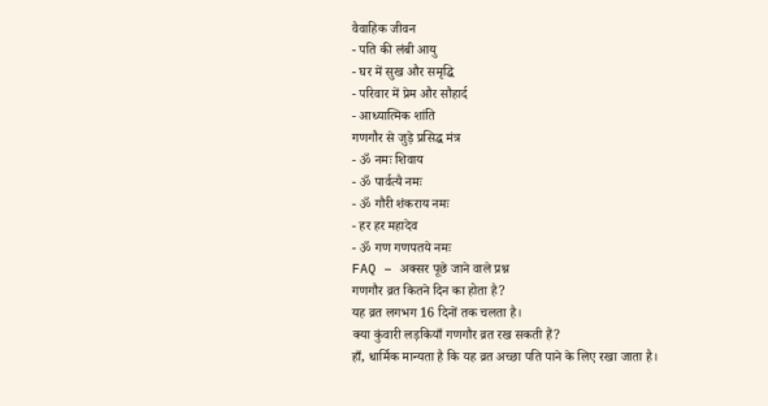वैवाहिक जीवन
- पति की लंबी आयु
- घर में सुख और समृद्धि
- परिवार में प्रेम और सौहार्द
- आध्यात्मिक शांति
गणगौर से जुड़े प्रसिद्ध मंत्र
- ॐ नमः शिवाय
- ॐ पार्वत्यै नमः
- ॐ गौरी शंकराय नमः
- हर हर महादेव
- ॐ गण गणपतये नमः
FAQ – अक्सर पूछे जाने वाले प्रश्न
गणगौर व्रत कितने दिन का होता है?
यह व्रत लगभग 16 दिनों तक चलता है।
क्या कुंवारी लड़कियाँ गणगौर व्रत रख सकती हैं?
हाँ, धार्मिक मान्यता है कि यह व्रत अच्छा पति पाने के लिए रखा जाता है।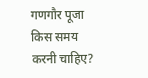गणगौर पूजा किस समय करनी चाहिए?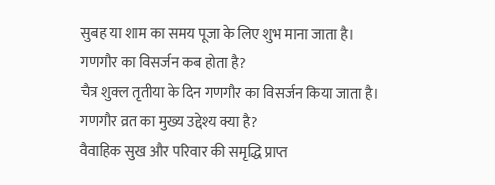सुबह या शाम का समय पूजा के लिए शुभ माना जाता है।
गणगौर का विसर्जन कब होता है?
चैत्र शुक्ल तृतीया के दिन गणगौर का विसर्जन किया जाता है।
गणगौर व्रत का मुख्य उद्देश्य क्या है?
वैवाहिक सुख और परिवार की समृद्धि प्राप्त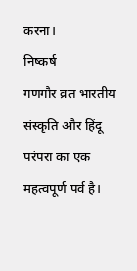करना।
निष्कर्ष
गणगौर व्रत भारतीय संस्कृति और हिंदू परंपरा का एक महत्वपूर्ण पर्व है।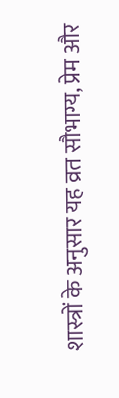शास्त्रों के अनुसार यह व्रत सौभाग्य, प्रेम और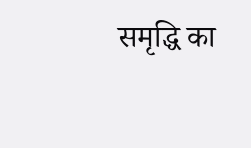समृद्धि का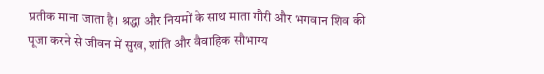प्रतीक माना जाता है। श्रद्धा और नियमों के साथ माता गौरी और भगवान शिव की पूजा करने से जीवन में सुख, शांति और वैवाहिक सौभाग्य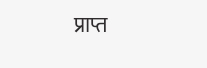प्राप्त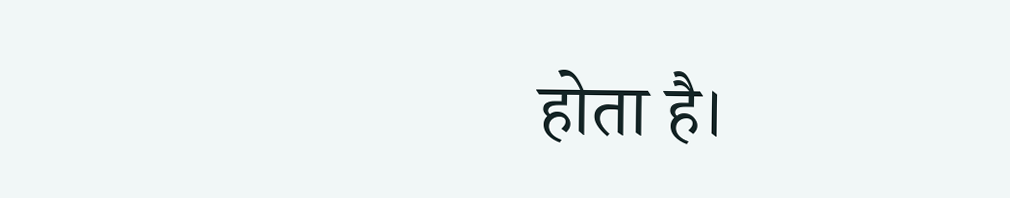होता है।